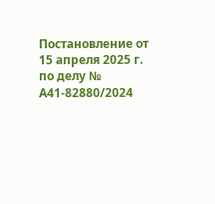Постановление от 15 апреля 2025 г. по делу № А41-82880/2024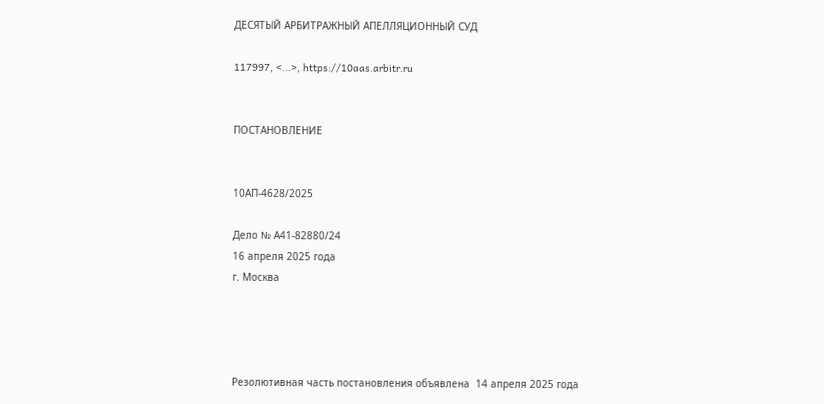ДЕСЯТЫЙ АРБИТРАЖНЫЙ АПЕЛЛЯЦИОННЫЙ СУД

117997, <...>, https://10aas.arbitr.ru


ПОСТАНОВЛЕНИЕ


10АП-4628/2025

Дело № А41-82880/24
16 апреля 2025 года
г. Москва




Резолютивная часть постановления объявлена  14 апреля 2025 года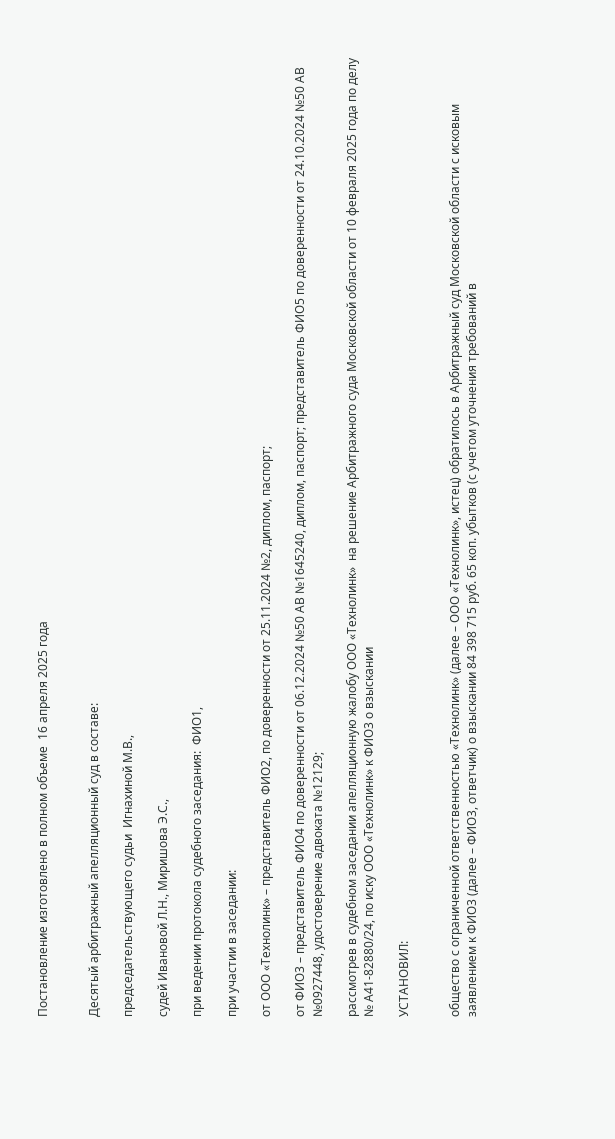Постановление изготовлено в полном объеме  16 апреля 2025 года


Десятый арбитражный апелляционный суд в составе:

председательствующего судьи  Игнахиной М.В.,

судей Ивановой Л.Н., Миришова Э.С.,

при ведении протокола судебного заседания:  ФИО1,

при участии в заседании:

от ООО «Технолинк» – представитель ФИО2, по доверенности от 25.11.2024 №2, диплом, паспорт;

от ФИО3 – представитель ФИО4 по доверенности от 06.12.2024 №50 АВ №1645240, диплом, паспорт; представитель ФИО5 по доверенности от 24.10.2024 №50 АВ №0927448, удостоверение адвоката №12129;

рассмотрев в судебном заседании апелляционную жалобу ООО «Технолинк»  на решение Арбитражного суда Московской области от 10 февраля 2025 года по делу № А41-82880/24, по иску ООО «Технолинк» к ФИО3 о взыскании

УСТАНОВИЛ:


общество с ограниченной ответственностью «Технолинк» (далее – ООО «Технолинк», истец) обратилось в Арбитражный суд Московской области с исковым заявлением к ФИО3 (далее – ФИО3, ответчик) о взыскании 84 398 715 руб. 65 коп. убытков (с учетом уточнения требований в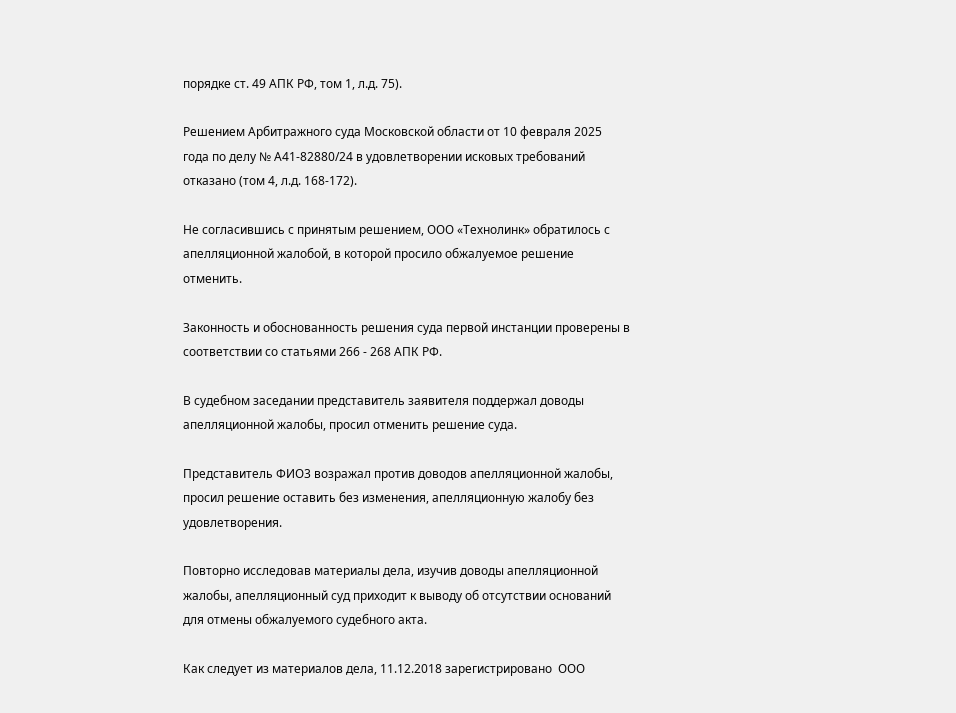порядке ст. 49 АПК РФ, том 1, л.д. 75).

Решением Арбитражного суда Московской области от 10 февраля 2025 года по делу № А41-82880/24 в удовлетворении исковых требований отказано (том 4, л.д. 168-172).

Не согласившись с принятым решением, ООО «Технолинк» обратилось с апелляционной жалобой, в которой просило обжалуемое решение отменить.

Законность и обоснованность решения суда первой инстанции проверены в соответствии со статьями 266 - 268 АПК РФ.

В судебном заседании представитель заявителя поддержал доводы апелляционной жалобы, просил отменить решение суда.

Представитель ФИО3 возражал против доводов апелляционной жалобы, просил решение оставить без изменения, апелляционную жалобу без удовлетворения.

Повторно исследовав материалы дела, изучив доводы апелляционной жалобы, апелляционный суд приходит к выводу об отсутствии оснований для отмены обжалуемого судебного акта.

Как следует из материалов дела, 11.12.2018 зарегистрировано  ООО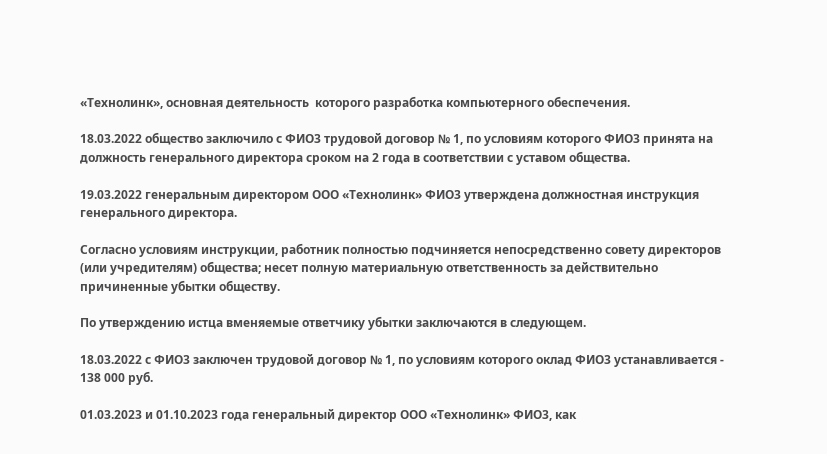«Технолинк», основная деятельность  которого разработка компьютерного обеспечения.

18.03.2022 общество заключило с ФИО3 трудовой договор № 1, по условиям которого ФИО3 принята на должность генерального директора сроком на 2 года в соответствии с уставом общества.

19.03.2022 генеральным директором ООО «Технолинк» ФИО3 утверждена должностная инструкция генерального директора.

Согласно условиям инструкции, работник полностью подчиняется непосредственно совету директоров (или учредителям) общества; несет полную материальную ответственность за действительно причиненные убытки обществу.

По утверждению истца вменяемые ответчику убытки заключаются в следующем.

18.03.2022 с ФИО3 заключен трудовой договор № 1, по условиям которого оклад ФИО3 устанавливается - 138 000 руб.

01.03.2023 и 01.10.2023 года генеральный директор ООО «Технолинк» ФИО3, как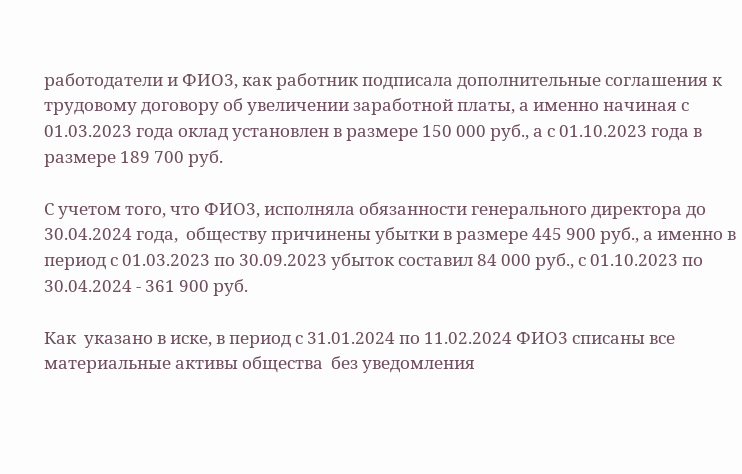работодатели и ФИО3, как работник подписала дополнительные соглашения к трудовому договору об увеличении заработной платы, а именно начиная с 01.03.2023 года оклад установлен в размере 150 000 руб., а с 01.10.2023 года в размере 189 700 руб.

С учетом того, что ФИО3, исполняла обязанности генерального директора до 30.04.2024 года,  обществу причинены убытки в размере 445 900 руб., а именно в период с 01.03.2023 по 30.09.2023 убыток составил 84 000 руб., с 01.10.2023 по 30.04.2024 - 361 900 руб.

Как  указано в иске, в период с 31.01.2024 по 11.02.2024 ФИО3 списаны все материальные активы общества  без уведомления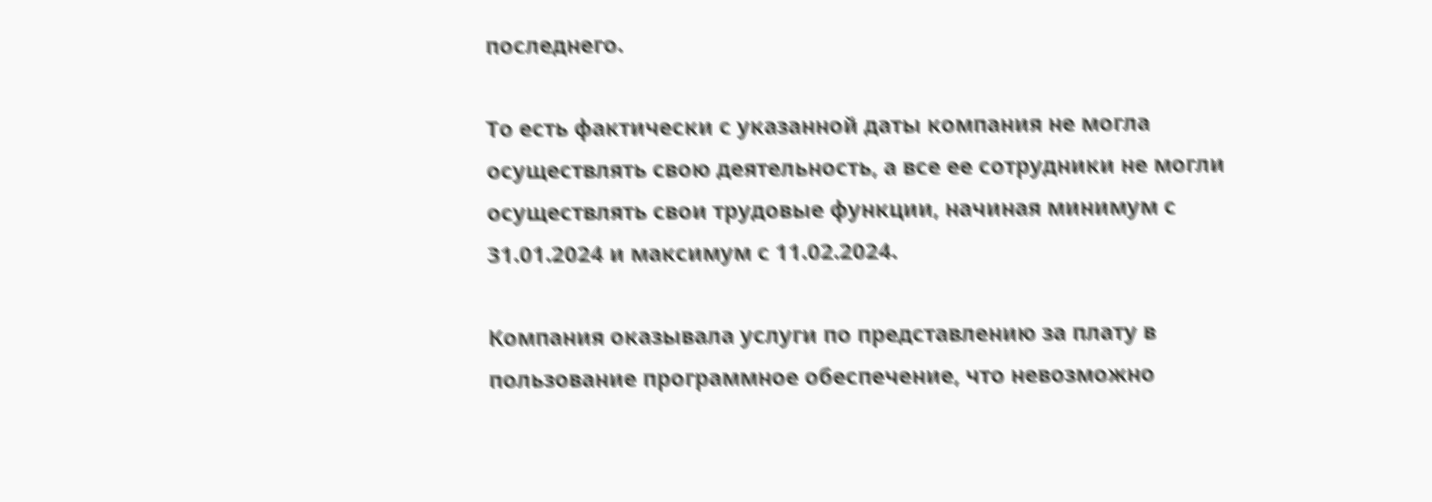последнего.

То есть фактически с указанной даты компания не могла осуществлять свою деятельность, а все ее сотрудники не могли осуществлять свои трудовые функции, начиная минимум с 31.01.2024 и максимум с 11.02.2024.

Компания оказывала услуги по представлению за плату в пользование программное обеспечение, что невозможно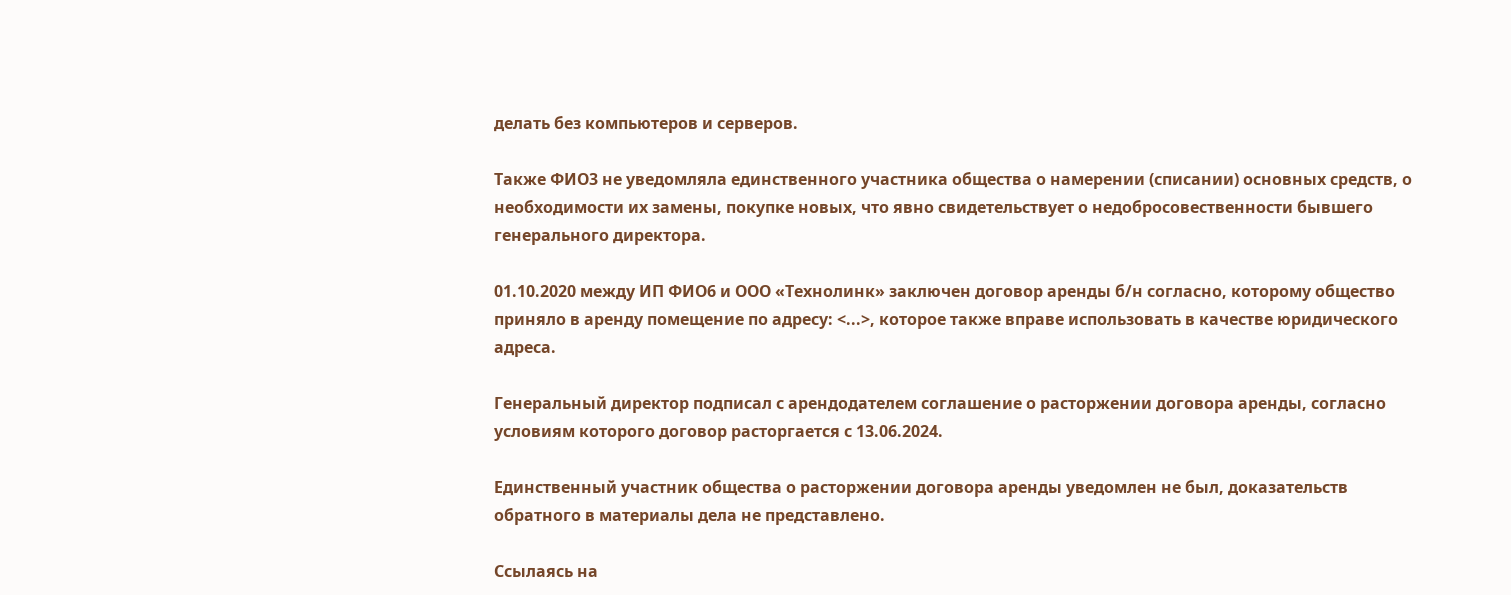делать без компьютеров и серверов.

Также ФИО3 не уведомляла единственного участника общества о намерении (списании) основных средств, о необходимости их замены, покупке новых, что явно свидетельствует о недобросовественности бывшего генерального директора.

01.10.2020 между ИП ФИО6 и ООО «Технолинк» заключен договор аренды б/н согласно, которому общество приняло в аренду помещение по адресу: <...>, которое также вправе использовать в качестве юридического адреса.

Генеральный директор подписал с арендодателем соглашение о расторжении договора аренды, согласно условиям которого договор расторгается с 13.06.2024.

Единственный участник общества о расторжении договора аренды уведомлен не был, доказательств обратного в материалы дела не представлено.

Ссылаясь на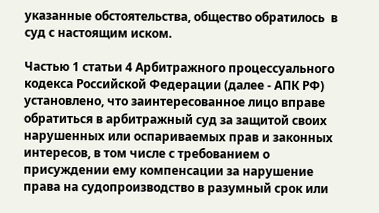указанные обстоятельства, общество обратилось  в суд с настоящим иском.

Частью 1 статьи 4 Арбитражного процессуального кодекса Российской Федерации (далее - АПК РФ) установлено, что заинтересованное лицо вправе обратиться в арбитражный суд за защитой своих нарушенных или оспариваемых прав и законных интересов, в том числе с требованием о присуждении ему компенсации за нарушение права на судопроизводство в разумный срок или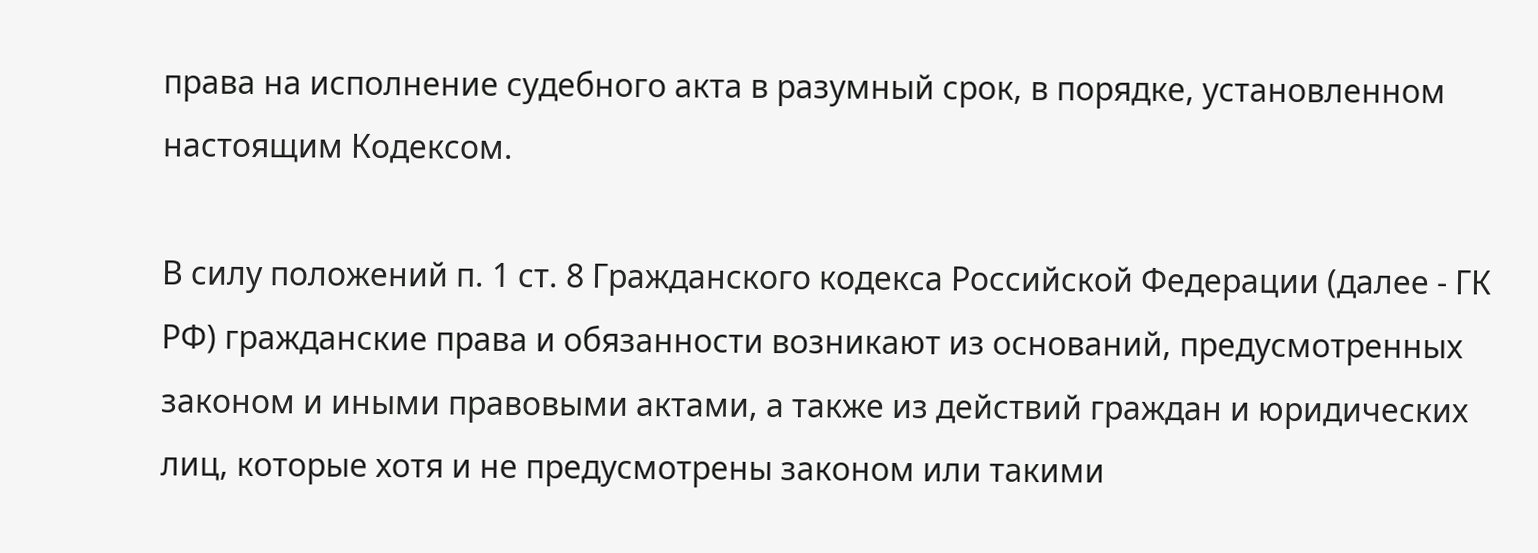права на исполнение судебного акта в разумный срок, в порядке, установленном настоящим Кодексом.

В силу положений п. 1 ст. 8 Гражданского кодекса Российской Федерации (далее - ГК РФ) гражданские права и обязанности возникают из оснований, предусмотренных законом и иными правовыми актами, а также из действий граждан и юридических лиц, которые хотя и не предусмотрены законом или такими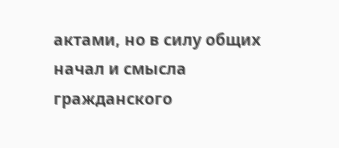актами, но в силу общих начал и смысла гражданского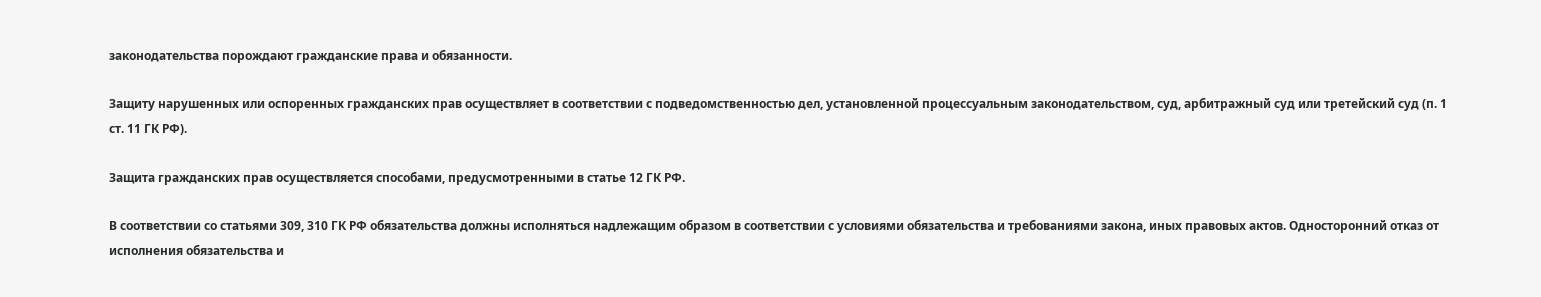законодательства порождают гражданские права и обязанности.

Защиту нарушенных или оспоренных гражданских прав осуществляет в соответствии с подведомственностью дел, установленной процессуальным законодательством, суд, арбитражный суд или третейский суд (п. 1 ст. 11 ГК РФ).

Защита гражданских прав осуществляется способами, предусмотренными в статье 12 ГК РФ.

В соответствии со статьями 309, 310 ГК РФ обязательства должны исполняться надлежащим образом в соответствии с условиями обязательства и требованиями закона, иных правовых актов. Односторонний отказ от исполнения обязательства и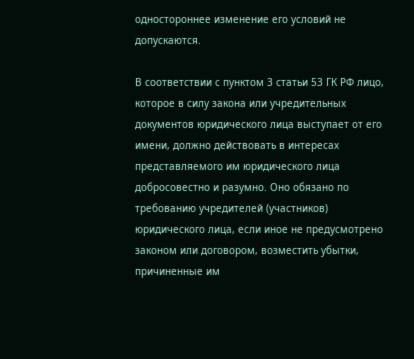одностороннее изменение его условий не допускаются.

В соответствии с пунктом 3 статьи 53 ГК РФ лицо, которое в силу закона или учредительных документов юридического лица выступает от его имени, должно действовать в интересах представляемого им юридического лица добросовестно и разумно. Оно обязано по требованию учредителей (участников) юридического лица, если иное не предусмотрено законом или договором, возместить убытки, причиненные им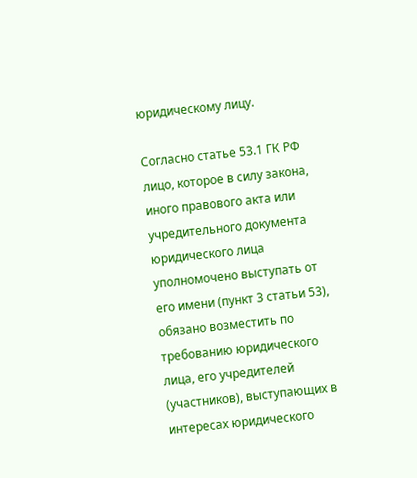юридическому лицу.

Согласно статье 53.1 ГК РФ лицо, которое в силу закона, иного правового акта или учредительного документа юридического лица уполномочено выступать от его имени (пункт 3 статьи 53), обязано возместить по требованию юридического лица, его учредителей (участников), выступающих в интересах юридического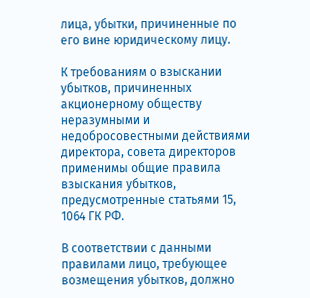лица, убытки, причиненные по его вине юридическому лицу.

К требованиям о взыскании убытков, причиненных акционерному обществу неразумными и недобросовестными действиями директора, совета директоров применимы общие правила взыскания убытков, предусмотренные статьями 15, 1064 ГК РФ.

В соответствии с данными правилами лицо, требующее возмещения убытков, должно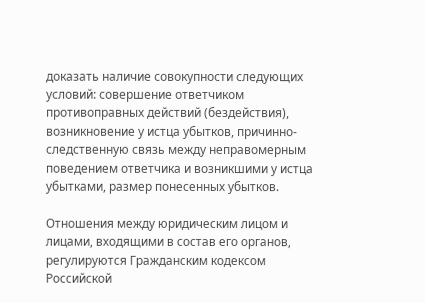доказать наличие совокупности следующих условий: совершение ответчиком противоправных действий (бездействия), возникновение у истца убытков, причинно-следственную связь между неправомерным поведением ответчика и возникшими у истца убытками, размер понесенных убытков.

Отношения между юридическим лицом и лицами, входящими в состав его органов, регулируются Гражданским кодексом Российской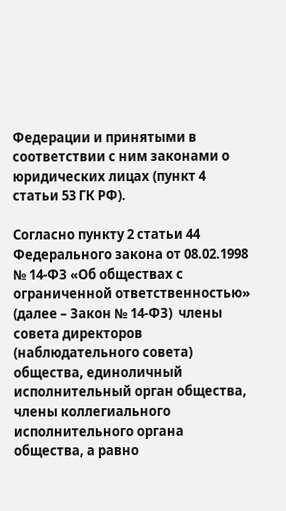Федерации и принятыми в соответствии с ним законами о юридических лицах (пункт 4 статьи 53 ГК РФ).

Согласно пункту 2 статьи 44 Федерального закона от 08.02.1998 № 14-ФЗ «Об обществах с ограниченной ответственностью» (далее – Закон № 14-ФЗ)  члены совета директоров (наблюдательного совета) общества, единоличный исполнительный орган общества, члены коллегиального исполнительного органа общества, а равно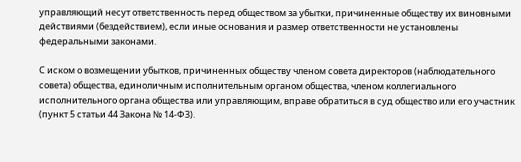управляющий несут ответственность перед обществом за убытки, причиненные обществу их виновными действиями (бездействием), если иные основания и размер ответственности не установлены федеральными законами.

С иском о возмещении убытков, причиненных обществу членом совета директоров (наблюдательного совета) общества, единоличным исполнительным органом общества, членом коллегиального исполнительного органа общества или управляющим, вправе обратиться в суд общество или его участник (пункт 5 статьи 44 Закона № 14-ФЗ).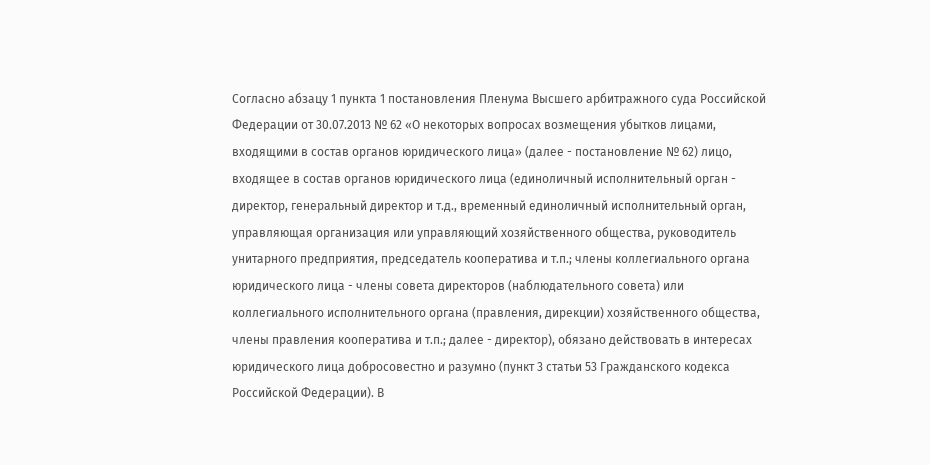Согласно абзацу 1 пункта 1 постановления Пленума Высшего арбитражного суда Российской Федерации от 30.07.2013 № 62 «О некоторых вопросах возмещения убытков лицами, входящими в состав органов юридического лица» (далее - постановление № 62) лицо, входящее в состав органов юридического лица (единоличный исполнительный орган - директор, генеральный директор и т.д., временный единоличный исполнительный орган, управляющая организация или управляющий хозяйственного общества, руководитель унитарного предприятия, председатель кооператива и т.п.; члены коллегиального органа юридического лица - члены совета директоров (наблюдательного совета) или коллегиального исполнительного органа (правления, дирекции) хозяйственного общества, члены правления кооператива и т.п.; далее - директор), обязано действовать в интересах юридического лица добросовестно и разумно (пункт 3 статьи 53 Гражданского кодекса Российской Федерации). В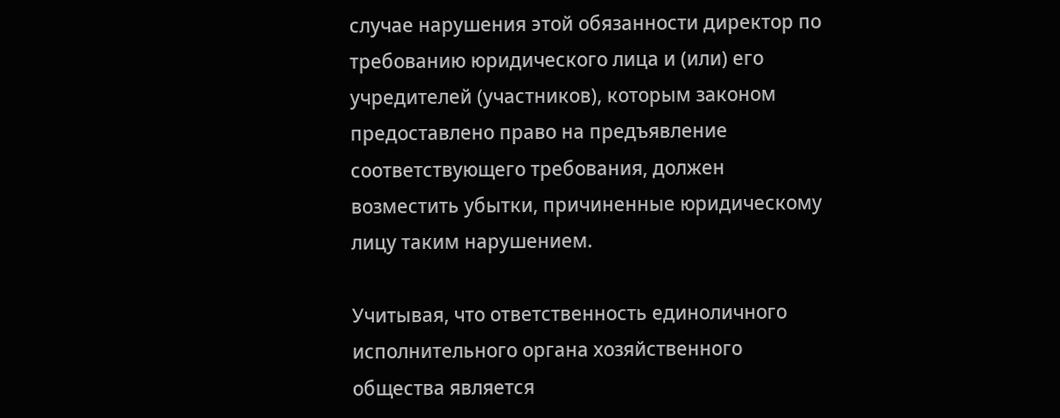случае нарушения этой обязанности директор по требованию юридического лица и (или) его учредителей (участников), которым законом предоставлено право на предъявление соответствующего требования, должен возместить убытки, причиненные юридическому лицу таким нарушением.

Учитывая, что ответственность единоличного исполнительного органа хозяйственного общества является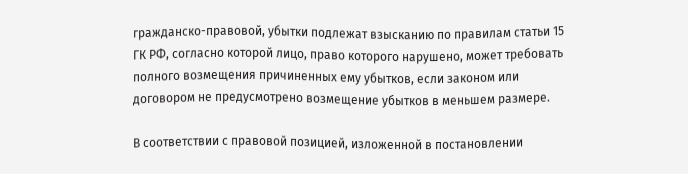гражданско-правовой, убытки подлежат взысканию по правилам статьи 15 ГК РФ, согласно которой лицо, право которого нарушено, может требовать полного возмещения причиненных ему убытков, если законом или договором не предусмотрено возмещение убытков в меньшем размере.

В соответствии с правовой позицией, изложенной в постановлении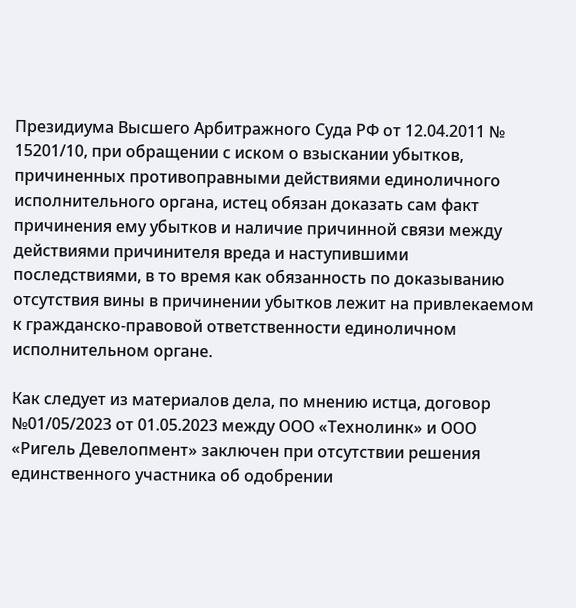Президиума Высшего Арбитражного Суда РФ от 12.04.2011 № 15201/10, при обращении с иском о взыскании убытков, причиненных противоправными действиями единоличного исполнительного органа, истец обязан доказать сам факт причинения ему убытков и наличие причинной связи между действиями причинителя вреда и наступившими последствиями, в то время как обязанность по доказыванию отсутствия вины в причинении убытков лежит на привлекаемом к гражданско-правовой ответственности единоличном исполнительном органе.

Как следует из материалов дела, по мнению истца, договор №01/05/2023 от 01.05.2023 между ООО «Технолинк» и ООО «Ригель Девелопмент» заключен при отсутствии решения единственного участника об одобрении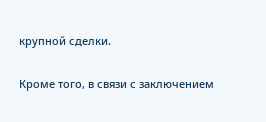крупной сделки.

Кроме того, в связи с заключением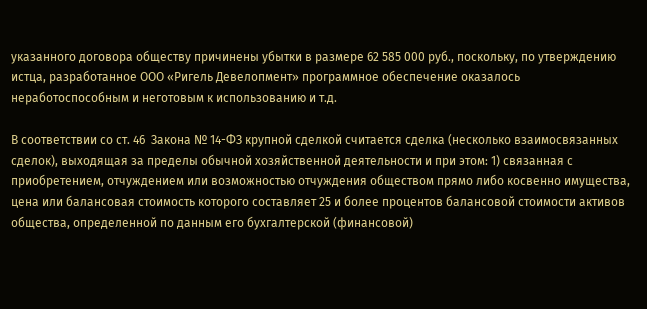указанного договора обществу причинены убытки в размере 62 585 000 руб., поскольку, по утверждению истца, разработанное ООО «Ригель Девелопмент» программное обеспечение оказалось неработоспособным и неготовым к использованию и т.д.

В соответствии со ст. 46  Закона № 14-ФЗ крупной сделкой считается сделка (несколько взаимосвязанных сделок), выходящая за пределы обычной хозяйственной деятельности и при этом: 1) связанная с приобретением, отчуждением или возможностью отчуждения обществом прямо либо косвенно имущества, цена или балансовая стоимость которого составляет 25 и более процентов балансовой стоимости активов общества, определенной по данным его бухгалтерской (финансовой)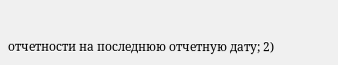отчетности на последнюю отчетную дату; 2)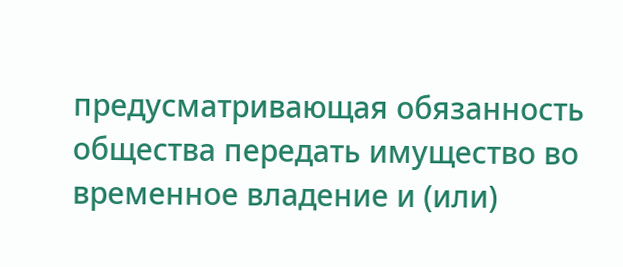предусматривающая обязанность общества передать имущество во временное владение и (или)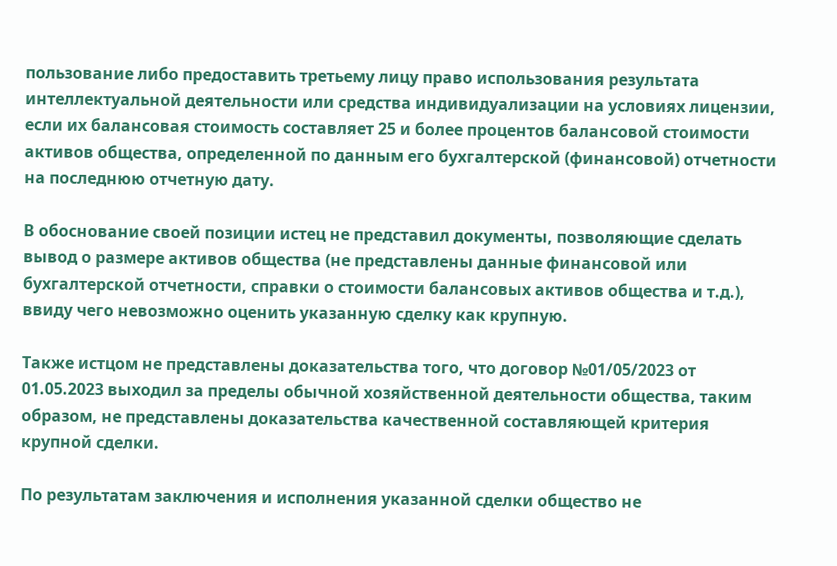пользование либо предоставить третьему лицу право использования результата интеллектуальной деятельности или средства индивидуализации на условиях лицензии, если их балансовая стоимость составляет 25 и более процентов балансовой стоимости активов общества, определенной по данным его бухгалтерской (финансовой) отчетности на последнюю отчетную дату.

В обоснование своей позиции истец не представил документы, позволяющие сделать вывод о размере активов общества (не представлены данные финансовой или бухгалтерской отчетности, справки о стоимости балансовых активов общества и т.д.), ввиду чего невозможно оценить указанную сделку как крупную.

Также истцом не представлены доказательства того, что договор №01/05/2023 от 01.05.2023 выходил за пределы обычной хозяйственной деятельности общества, таким образом, не представлены доказательства качественной составляющей критерия крупной сделки.

По результатам заключения и исполнения указанной сделки общество не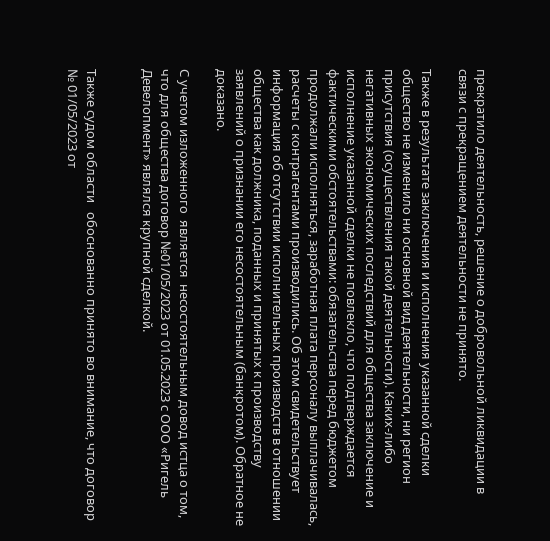прекратило деятельность, решение о добровольной ликвидации в связи с прекращением деятельности не принято.

Также в результате заключения и исполнения указанной сделки общество не изменило ни основной вид деятельности, ни регион присутствия (осуществления такой деятельности). Каких-либо негативных экономических последствий для общества заключение и исполнение указанной сделки не повлекло, что подтверждается фактическими обстоятельствами: обязательства перед бюджетом продолжали исполняться, заработная плата персоналу выплачивалась, расчеты с контрагентами производились. Об этом свидетельствует информация об отсутствии исполнительных производств в отношении общества как должника, поданных и принятых к производству заявлений о признании его несостоятельным (банкротом). Обратное не доказано.

С учетом изложенного  является  несостоятельным довод истца о том, что для общества договор №01/05/2023 от 01.05.2023 с ООО «Ригель Девелопмент» являлся крупной сделкой.


Также судом области   обоснованно принято во внимание, что договор № 01/05/2023 от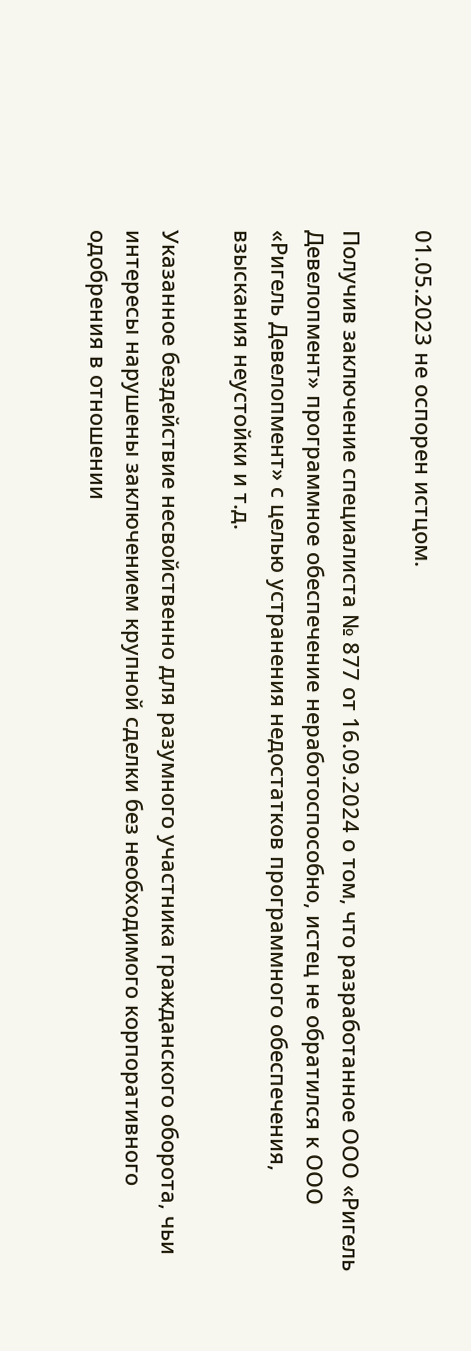01.05.2023 не оспорен истцом.

Получив заключение специалиста № 877 от 16.09.2024 о том, что разработанное ООО «Ригель Девелопмент» программное обеспечение неработоспособно, истец не обратился к ООО «Ригель Девелопмент» с целью устранения недостатков программного обеспечения, взыскания неустойки и т.д.

Указанное бездействие несвойственно для разумного участника гражданского оборота, чьи интересы нарушены заключением крупной сделки без необходимого корпоративного одобрения в отношении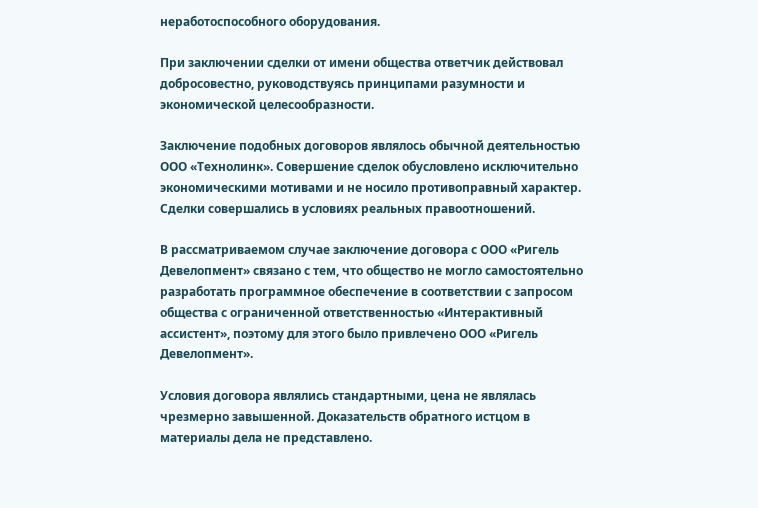неработоспособного оборудования.

При заключении сделки от имени общества ответчик действовал добросовестно, руководствуясь принципами разумности и экономической целесообразности.

Заключение подобных договоров являлось обычной деятельностью ООО «Технолинк». Совершение сделок обусловлено исключительно экономическими мотивами и не носило противоправный характер. Сделки совершались в условиях реальных правоотношений.

В рассматриваемом случае заключение договора с ООО «Ригель Девелопмент» связано с тем, что общество не могло самостоятельно разработать программное обеспечение в соответствии с запросом общества с ограниченной ответственностью «Интерактивный ассистент», поэтому для этого было привлечено ООО «Ригель Девелопмент».

Условия договора являлись стандартными, цена не являлась чрезмерно завышенной. Доказательств обратного истцом в материалы дела не представлено.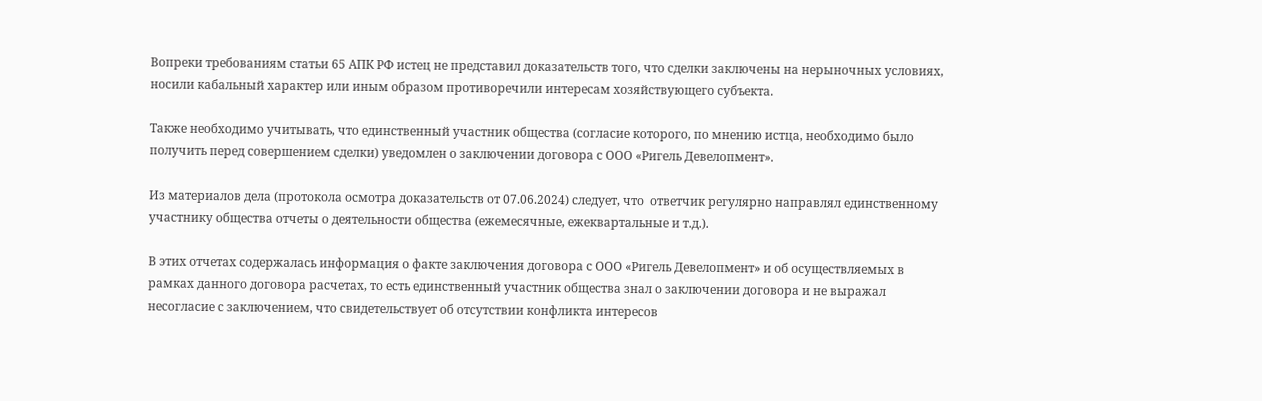Вопреки требованиям статьи 65 АПК РФ истец не представил доказательств того, что сделки заключены на нерыночных условиях, носили кабальный характер или иным образом противоречили интересам хозяйствующего субъекта.

Также необходимо учитывать, что единственный участник общества (согласие которого, по мнению истца, необходимо было получить перед совершением сделки) уведомлен о заключении договора с ООО «Ригель Девелопмент».

Из материалов дела (протокола осмотра доказательств от 07.06.2024) следует, что  ответчик регулярно направлял единственному участнику общества отчеты о деятельности общества (ежемесячные, ежеквартальные и т.д.).

В этих отчетах содержалась информация о факте заключения договора с ООО «Ригель Девелопмент» и об осуществляемых в рамках данного договора расчетах, то есть единственный участник общества знал о заключении договора и не выражал несогласие с заключением, что свидетельствует об отсутствии конфликта интересов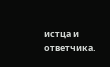истца и ответчика.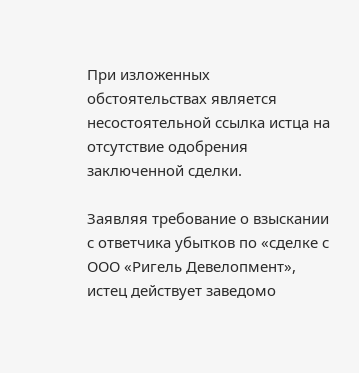При изложенных обстоятельствах является несостоятельной ссылка истца на отсутствие одобрения заключенной сделки.

Заявляя требование о взыскании с ответчика убытков по «сделке с ООО «Ригель Девелопмент», истец действует заведомо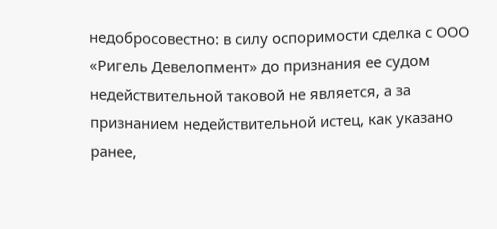недобросовестно: в силу оспоримости сделка с ООО «Ригель Девелопмент» до признания ее судом недействительной таковой не является, а за признанием недействительной истец, как указано ранее,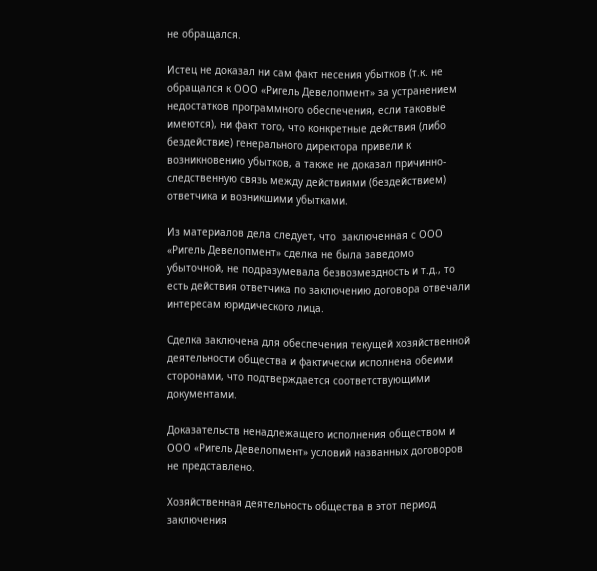не обращался.

Истец не доказал ни сам факт несения убытков (т.к. не обращался к ООО «Ригель Девелопмент» за устранением недостатков программного обеспечения, если таковые имеются), ни факт того, что конкретные действия (либо бездействие) генерального директора привели к возникновению убытков, а также не доказал причинно-следственную связь между действиями (бездействием) ответчика и возникшими убытками.

Из материалов дела следует, что  заключенная с ООО «Ригель Девелопмент» сделка не была заведомо убыточной, не подразумевала безвозмездность и т.д., то  есть действия ответчика по заключению договора отвечали интересам юридического лица.

Сделка заключена для обеспечения текущей хозяйственной деятельности общества и фактически исполнена обеими сторонами, что подтверждается соответствующими документами.

Доказательств ненадлежащего исполнения обществом и ООО «Ригель Девелопмент» условий названных договоров не представлено.

Хозяйственная деятельность общества в этот период заключения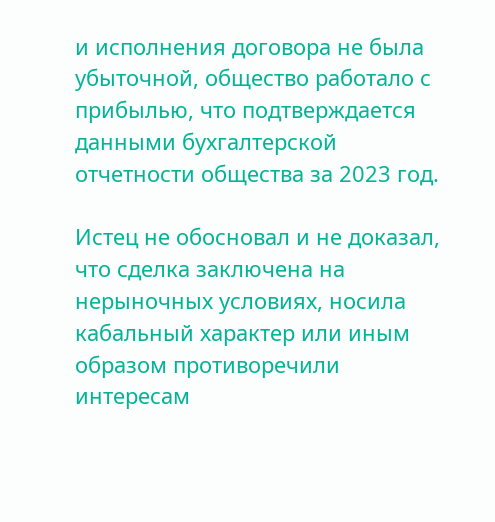и исполнения договора не была убыточной, общество работало с прибылью, что подтверждается данными бухгалтерской отчетности общества за 2023 год.

Истец не обосновал и не доказал, что сделка заключена на нерыночных условиях, носила кабальный характер или иным образом противоречили интересам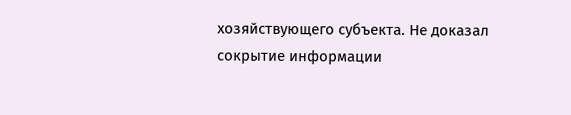хозяйствующего субъекта. Не доказал сокрытие информации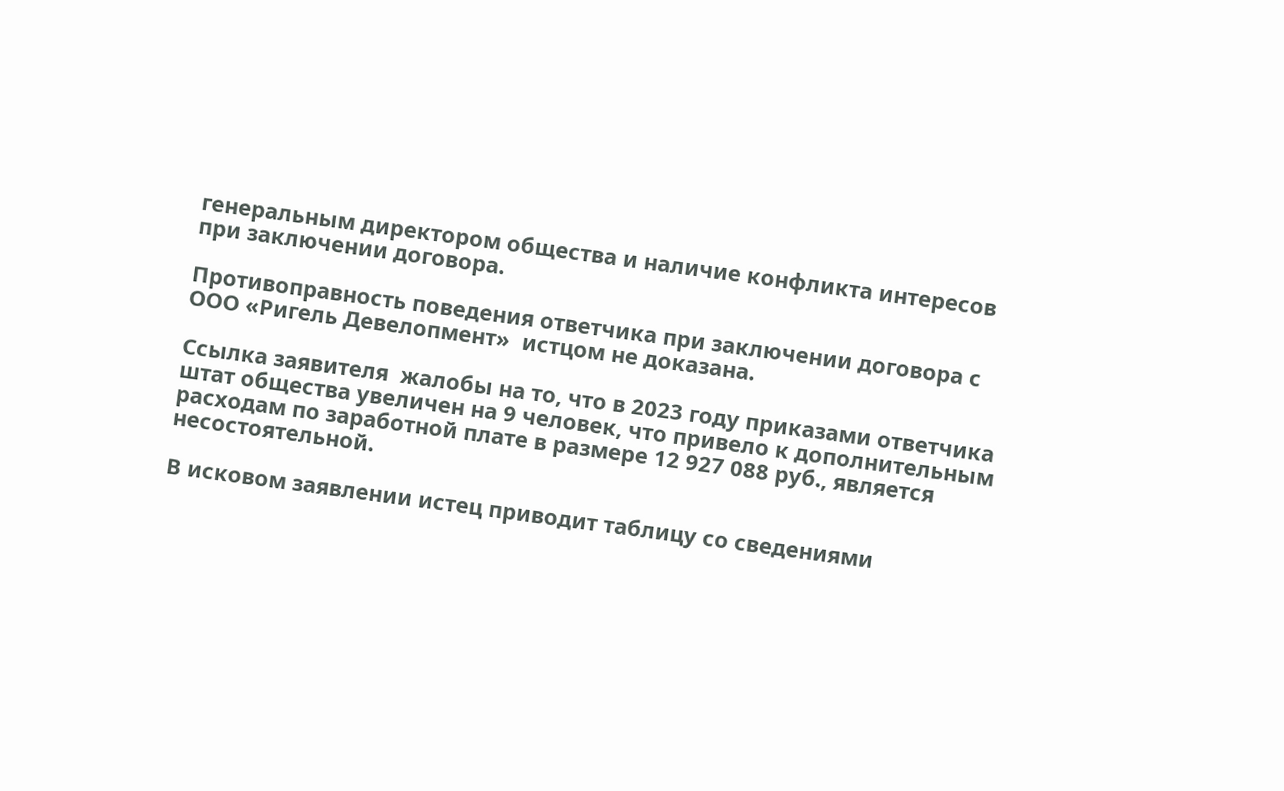генеральным директором общества и наличие конфликта интересов при заключении договора.

Противоправность поведения ответчика при заключении договора с ООО «Ригель Девелопмент»  истцом не доказана.

Ссылка заявителя  жалобы на то, что в 2023 году приказами ответчика штат общества увеличен на 9 человек, что привело к дополнительным расходам по заработной плате в размере 12 927 088 руб., является несостоятельной.

В исковом заявлении истец приводит таблицу со сведениями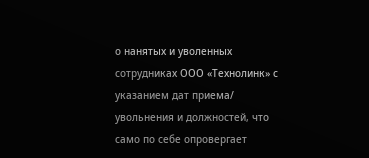о нанятых и уволенных сотрудниках ООО «Технолинк» с указанием дат приема/ увольнения и должностей, что само по себе опровергает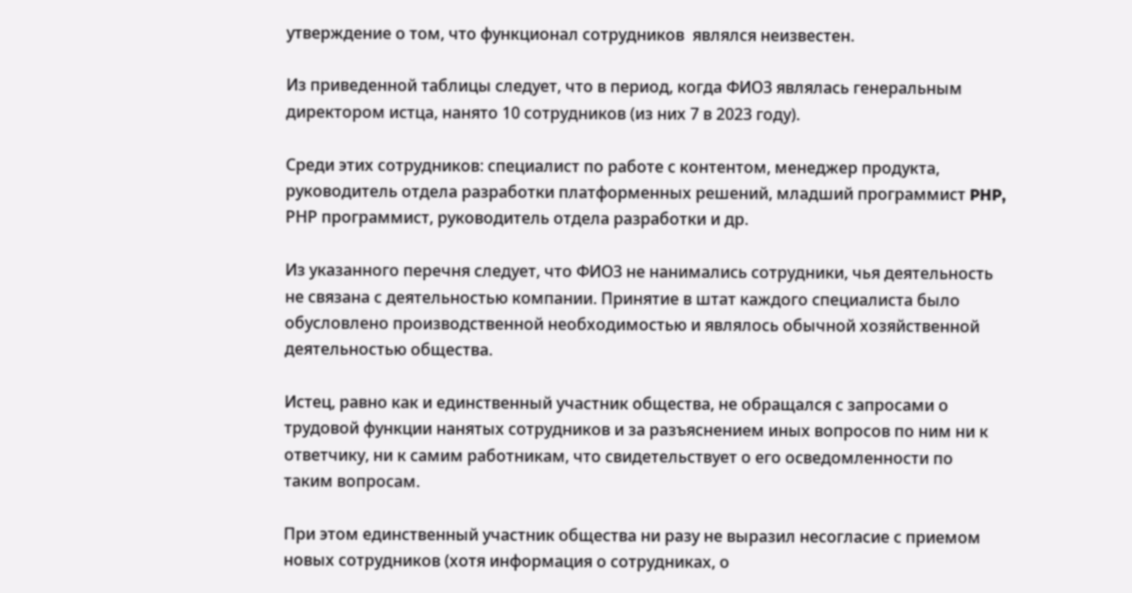утверждение о том, что функционал сотрудников  являлся неизвестен.

Из приведенной таблицы следует, что в период, когда ФИО3 являлась генеральным директором истца, нанято 10 сотрудников (из них 7 в 2023 году).

Среди этих сотрудников: специалист по работе с контентом, менеджер продукта, руководитель отдела разработки платформенных решений, младший программист PHP, РНР программист, руководитель отдела разработки и др.

Из указанного перечня следует, что ФИО3 не нанимались сотрудники, чья деятельность не связана с деятельностью компании. Принятие в штат каждого специалиста было обусловлено производственной необходимостью и являлось обычной хозяйственной деятельностью общества.

Истец, равно как и единственный участник общества, не обращался с запросами о трудовой функции нанятых сотрудников и за разъяснением иных вопросов по ним ни к ответчику, ни к самим работникам, что свидетельствует о его осведомленности по таким вопросам.

При этом единственный участник общества ни разу не выразил несогласие с приемом новых сотрудников (хотя информация о сотрудниках, о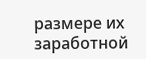размере их заработной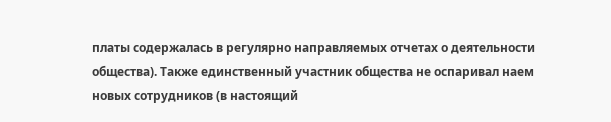платы содержалась в регулярно направляемых отчетах о деятельности общества). Также единственный участник общества не оспаривал наем новых сотрудников (в настоящий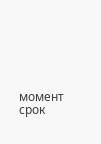момент срок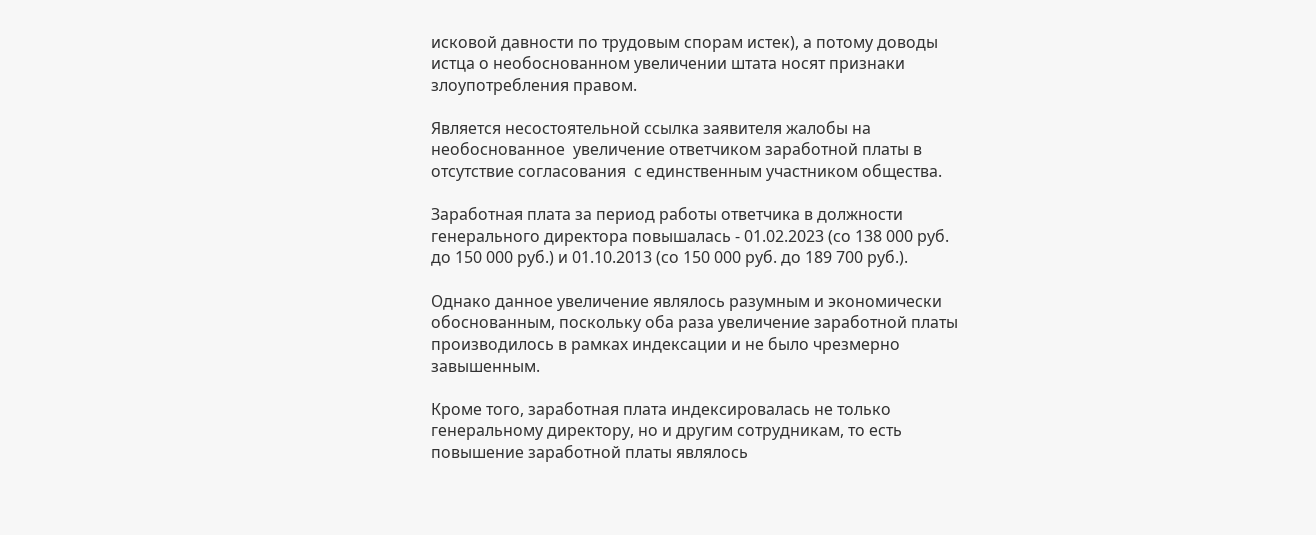исковой давности по трудовым спорам истек), а потому доводы истца о необоснованном увеличении штата носят признаки злоупотребления правом.

Является несостоятельной ссылка заявителя жалобы на необоснованное  увеличение ответчиком заработной платы в отсутствие согласования  с единственным участником общества.

Заработная плата за период работы ответчика в должности генерального директора повышалась - 01.02.2023 (со 138 000 руб. до 150 000 руб.) и 01.10.2013 (со 150 000 руб. до 189 700 руб.).

Однако данное увеличение являлось разумным и экономически обоснованным, поскольку оба раза увеличение заработной платы производилось в рамках индексации и не было чрезмерно завышенным.

Кроме того, заработная плата индексировалась не только генеральному директору, но и другим сотрудникам, то есть повышение заработной платы являлось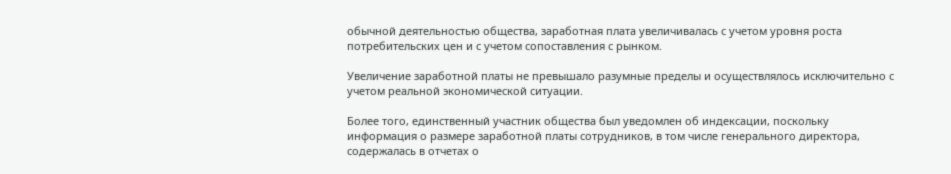обычной деятельностью общества, заработная плата увеличивалась с учетом уровня роста потребительских цен и с учетом сопоставления с рынком.

Увеличение заработной платы не превышало разумные пределы и осуществлялось исключительно с учетом реальной экономической ситуации.

Более того, единственный участник общества был уведомлен об индексации, поскольку информация о размере заработной платы сотрудников, в том числе генерального директора, содержалась в отчетах о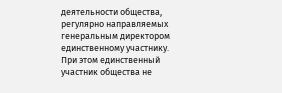деятельности общества, регулярно направляемых генеральным директором единственному участнику. При этом единственный участник общества не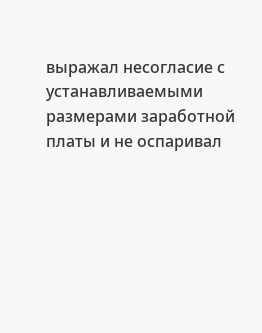выражал несогласие с устанавливаемыми размерами заработной платы и не оспаривал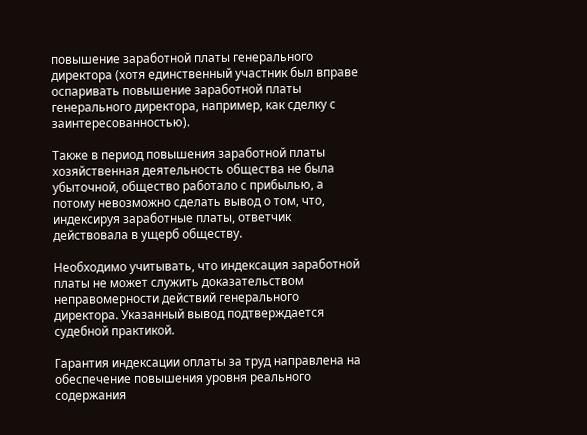повышение заработной платы генерального директора (хотя единственный участник был вправе оспаривать повышение заработной платы генерального директора, например, как сделку с заинтересованностью).

Также в период повышения заработной платы хозяйственная деятельность общества не была убыточной, общество работало с прибылью, а потому невозможно сделать вывод о том, что, индексируя заработные платы, ответчик действовала в ущерб обществу.

Необходимо учитывать, что индексация заработной платы не может служить доказательством неправомерности действий генерального директора. Указанный вывод подтверждается судебной практикой.

Гарантия индексации оплаты за труд направлена на обеспечение повышения уровня реального содержания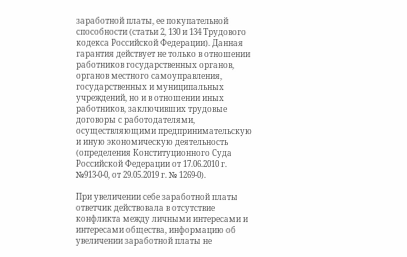заработной платы, ее покупательной способности (статьи 2, 130 и 134 Трудового кодекса Российской Федерации). Данная гарантия действует не только в отношении работников государственных органов, органов местного самоуправления, государственных и муниципальных учреждений, но и в отношении иных работников, заключивших трудовые договоры с работодателями, осуществляющими предпринимательскую и иную экономическую деятельность (определения Конституционного Суда Российской Федерации от 17.06.2010 г. №913-0-0, от 29.05.2019 г. № 1269-0).

При увеличении себе заработной платы ответчик действовала в отсутствие конфликта между личными интересами и интересами общества, информацию об увеличении заработной платы не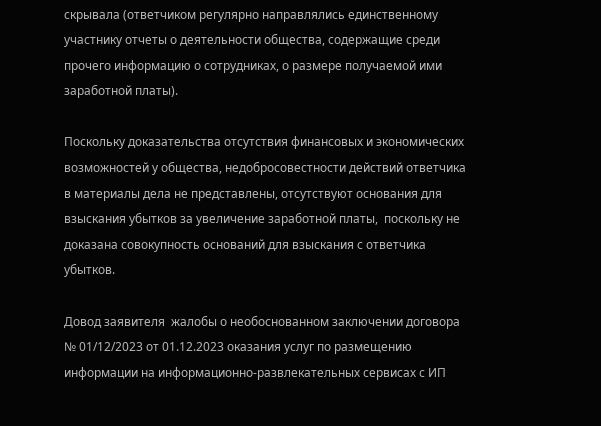скрывала (ответчиком регулярно направлялись единственному участнику отчеты о деятельности общества, содержащие среди прочего информацию о сотрудниках, о размере получаемой ими заработной платы).

Поскольку доказательства отсутствия финансовых и экономических возможностей у общества, недобросовестности действий ответчика в материалы дела не представлены, отсутствуют основания для взыскания убытков за увеличение заработной платы,  поскольку не доказана совокупность оснований для взыскания с ответчика убытков.

Довод заявителя  жалобы о необоснованном заключении договора № 01/12/2023 от 01.12.2023 оказания услуг по размещению информации на информационно-развлекательных сервисах с ИП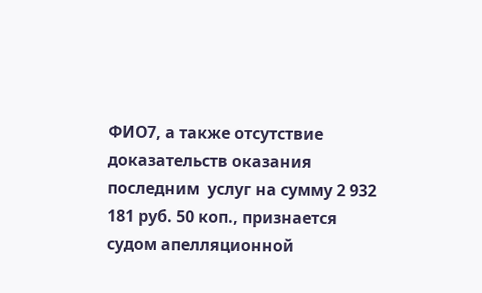ФИО7, а также отсутствие   доказательств оказания последним  услуг на сумму 2 932 181 руб. 50 коп., признается судом апелляционной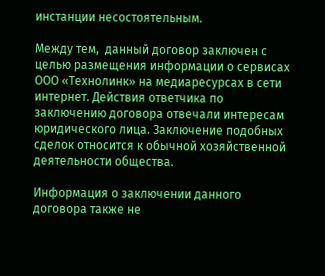инстанции несостоятельным.

Между тем,  данный договор заключен с целью размещения информации о сервисах ООО «Технолинк» на медиаресурсах в сети интернет. Действия ответчика по заключению договора отвечали интересам юридического лица. Заключение подобных сделок относится к обычной хозяйственной деятельности общества.

Информация о заключении данного договора также не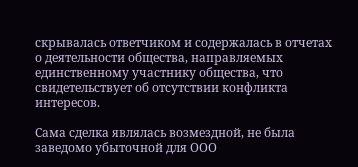скрывалась ответчиком и содержалась в отчетах о деятельности общества, направляемых единственному участнику общества, что свидетельствует об отсутствии конфликта интересов.

Сама сделка являлась возмездной, не была заведомо убыточной для ООО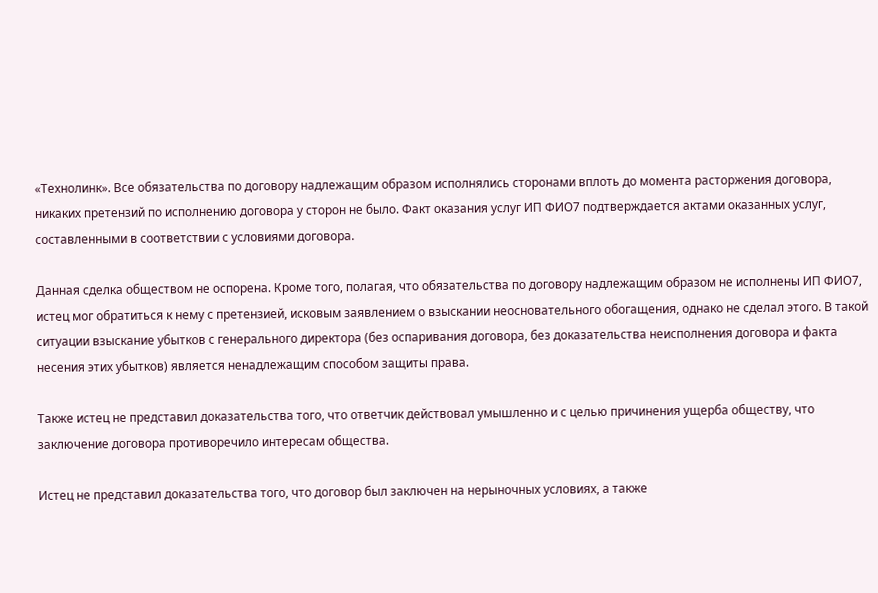«Технолинк». Все обязательства по договору надлежащим образом исполнялись сторонами вплоть до момента расторжения договора, никаких претензий по исполнению договора у сторон не было. Факт оказания услуг ИП ФИО7 подтверждается актами оказанных услуг, составленными в соответствии с условиями договора.

Данная сделка обществом не оспорена. Кроме того, полагая, что обязательства по договору надлежащим образом не исполнены ИП ФИО7, истец мог обратиться к нему с претензией, исковым заявлением о взыскании неосновательного обогащения, однако не сделал этого. В такой ситуации взыскание убытков с генерального директора (без оспаривания договора, без доказательства неисполнения договора и факта несения этих убытков) является ненадлежащим способом защиты права.

Также истец не представил доказательства того, что ответчик действовал умышленно и с целью причинения ущерба обществу, что заключение договора противоречило интересам общества.

Истец не представил доказательства того, что договор был заключен на нерыночных условиях, а также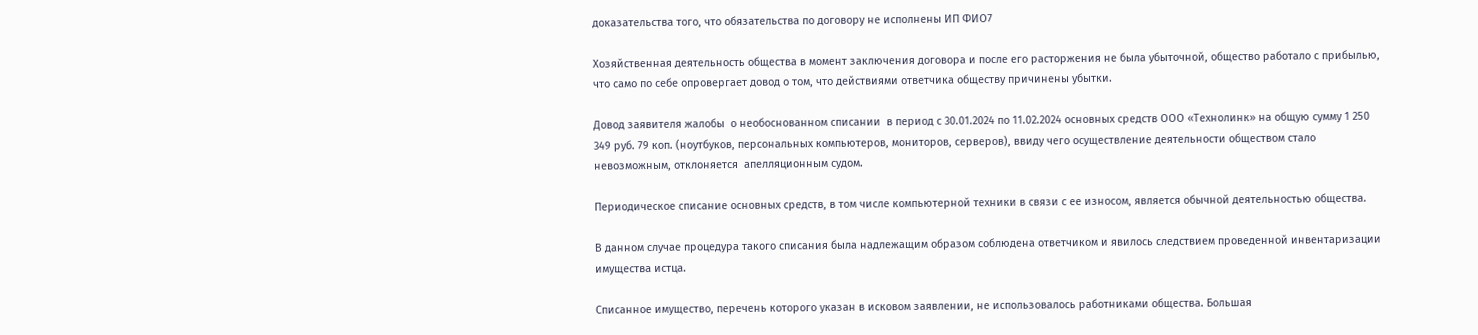доказательства того, что обязательства по договору не исполнены ИП ФИО7

Хозяйственная деятельность общества в момент заключения договора и после его расторжения не была убыточной, общество работало с прибылью, что само по себе опровергает довод о том, что действиями ответчика обществу причинены убытки.

Довод заявителя жалобы  о необоснованном списании  в период с 30.01.2024 по 11.02.2024 основных средств ООО «Технолинк» на общую сумму 1 250 349 руб. 79 коп. (ноутбуков, персональных компьютеров, мониторов, серверов), ввиду чего осуществление деятельности обществом стало невозможным, отклоняется  апелляционным судом.

Периодическое списание основных средств, в том числе компьютерной техники в связи с ее износом, является обычной деятельностью общества.

В данном случае процедура такого списания была надлежащим образом соблюдена ответчиком и явилось следствием проведенной инвентаризации имущества истца.

Списанное имущество, перечень которого указан в исковом заявлении, не использовалось работниками общества. Большая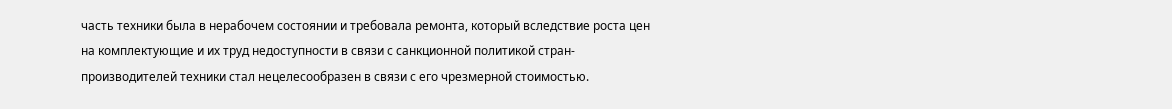часть техники была в нерабочем состоянии и требовала ремонта, который вследствие роста цен на комплектующие и их труд недоступности в связи с санкционной политикой стран-производителей техники стал нецелесообразен в связи с его чрезмерной стоимостью.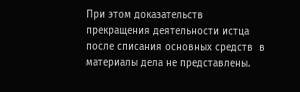При этом доказательств прекращения деятельности истца после списания основных средств  в материалы дела не представлены.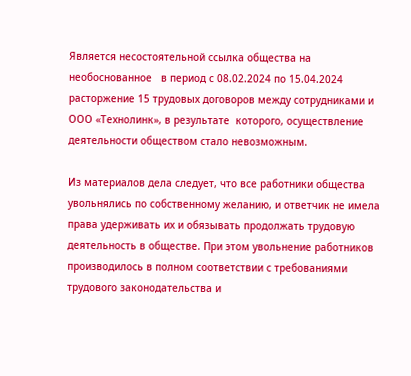Является несостоятельной ссылка общества на необоснованное   в период с 08.02.2024 по 15.04.2024 расторжение 15 трудовых договоров между сотрудниками и ООО «Технолинк», в результате  которого, осуществление деятельности обществом стало невозможным.

Из материалов дела следует, что все работники общества увольнялись по собственному желанию, и ответчик не имела права удерживать их и обязывать продолжать трудовую деятельность в обществе. При этом увольнение работников производилось в полном соответствии с требованиями трудового законодательства и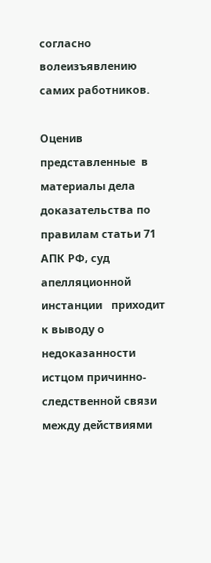согласно волеизъявлению самих работников.

Оценив представленные  в материалы дела доказательства по правилам статьи 71 АПК РФ, суд апелляционной инстанции   приходит к выводу о недоказанности   истцом причинно-следственной связи между действиями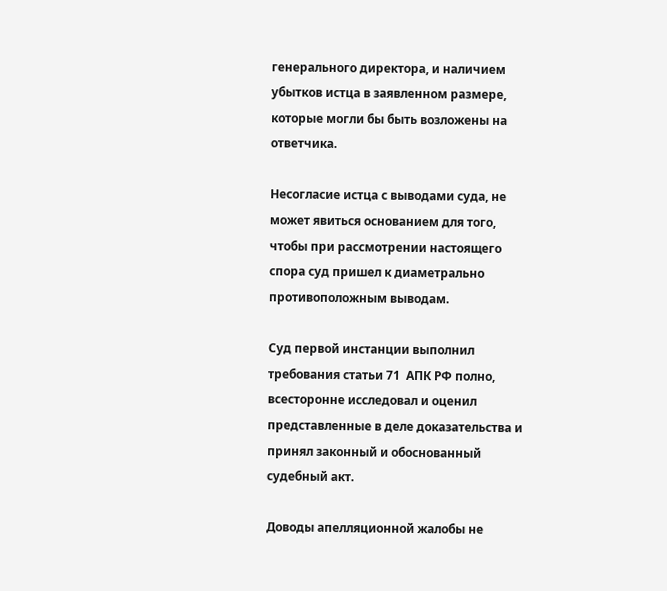генерального директора, и наличием убытков истца в заявленном размере, которые могли бы быть возложены на  ответчика.

Несогласие истца с выводами суда, не может явиться основанием для того, чтобы при рассмотрении настоящего  спора суд пришел к диаметрально противоположным выводам.

Суд первой инстанции выполнил требования статьи 71  АПК РФ полно, всесторонне исследовал и оценил представленные в деле доказательства и принял законный и обоснованный судебный акт.

Доводы апелляционной жалобы не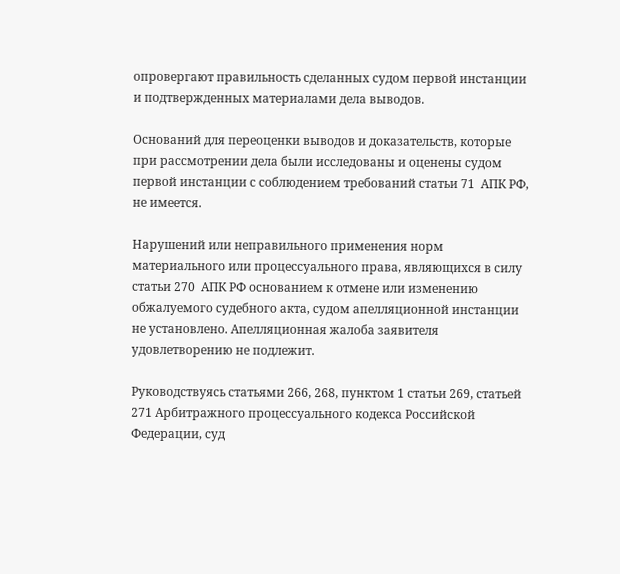опровергают правильность сделанных судом первой инстанции и подтвержденных материалами дела выводов.

Оснований для переоценки выводов и доказательств, которые при рассмотрении дела были исследованы и оценены судом первой инстанции с соблюдением требований статьи 71  АПК РФ, не имеется.

Нарушений или неправильного применения норм материального или процессуального права, являющихся в силу статьи 270  АПК РФ основанием к отмене или изменению обжалуемого судебного акта, судом апелляционной инстанции не установлено. Апелляционная жалоба заявителя удовлетворению не подлежит.

Руководствуясь статьями 266, 268, пунктом 1 статьи 269, статьей 271 Арбитражного процессуального кодекса Российской Федерации, суд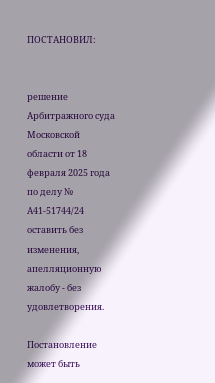ПОСТАНОВИЛ:


решение Арбитражного суда Московской области от 18 февраля 2025 года по делу № А41-51744/24 оставить без изменения, апелляционную жалобу - без удовлетворения.

Постановление может быть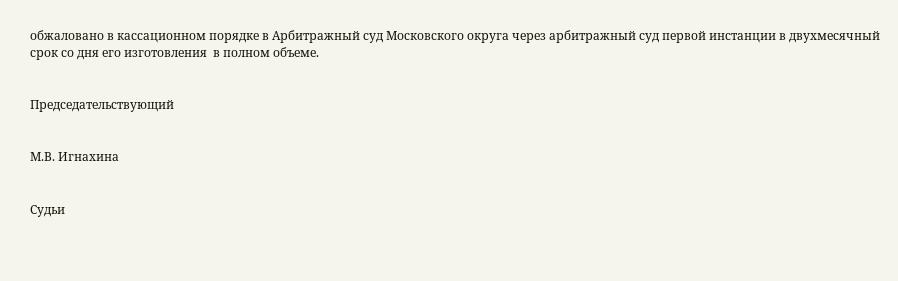обжаловано в кассационном порядке в Арбитражный суд Московского округа через арбитражный суд первой инстанции в двухмесячный срок со дня его изготовления  в полном объеме.


Председательствующий


М.В. Игнахина


Судьи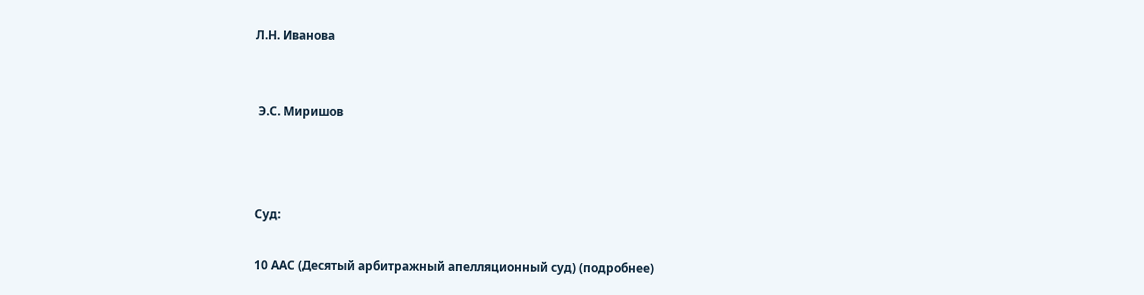Л.Н. Иванова


 Э.С. Миришов



Суд:

10 ААС (Десятый арбитражный апелляционный суд) (подробнее)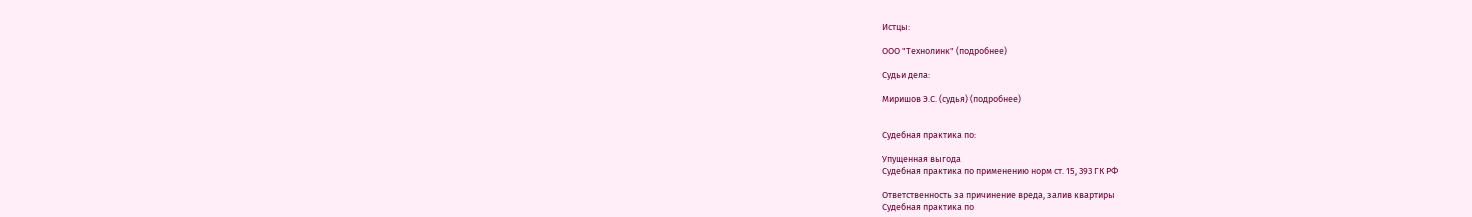Истцы:

ООО "Технолинк" (подробнее)

Судьи дела:

Миришов Э.С. (судья) (подробнее)


Судебная практика по:

Упущенная выгода
Судебная практика по применению норм ст. 15, 393 ГК РФ

Ответственность за причинение вреда, залив квартиры
Судебная практика по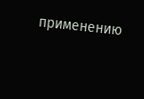применению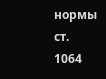нормы ст. 1064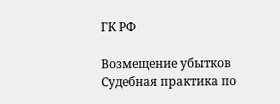ГК РФ

Возмещение убытков
Судебная практика по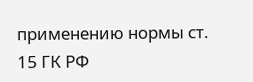применению нормы ст. 15 ГК РФ